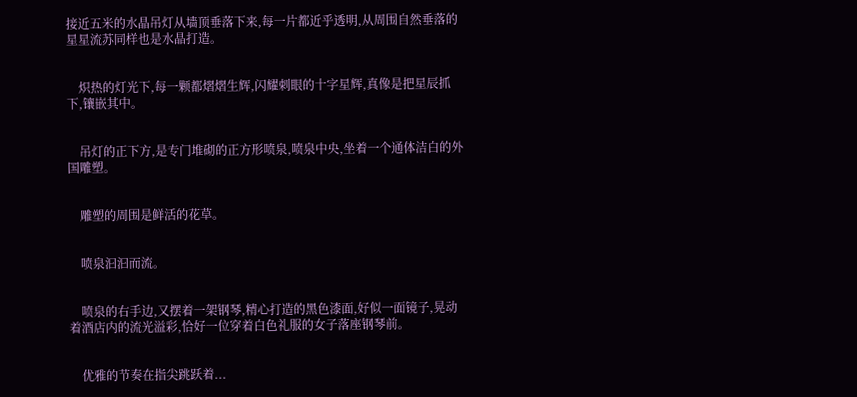接近五米的水晶吊灯从墙顶垂落下来,每一片都近乎透明,从周围自然垂落的星星流苏同样也是水晶打造。


    炽热的灯光下,每一颗都熠熠生辉,闪耀刺眼的十字星辉,真像是把星辰抓下,镶嵌其中。


    吊灯的正下方,是专门堆砌的正方形喷泉,喷泉中央,坐着一个通体洁白的外国雕塑。


    雕塑的周围是鲜活的花草。


    喷泉汩汩而流。


    喷泉的右手边,又摆着一架钢琴,精心打造的黑色漆面,好似一面镜子,晃动着酒店内的流光溢彩,恰好一位穿着白色礼服的女子落座钢琴前。


    优雅的节奏在指尖跳跃着...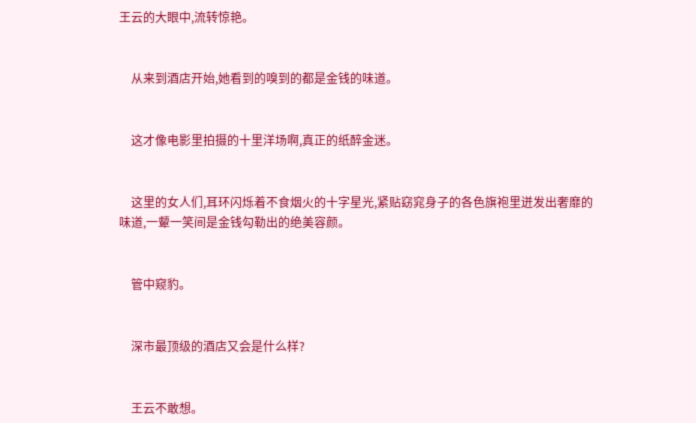王云的大眼中,流转惊艳。


    从来到酒店开始,她看到的嗅到的都是金钱的味道。


    这才像电影里拍摄的十里洋场啊,真正的纸醉金迷。


    这里的女人们,耳环闪烁着不食烟火的十字星光,紧贴窈窕身子的各色旗袍里迸发出奢靡的味道,一颦一笑间是金钱勾勒出的绝美容颜。


    管中窥豹。


    深市最顶级的酒店又会是什么样?


    王云不敢想。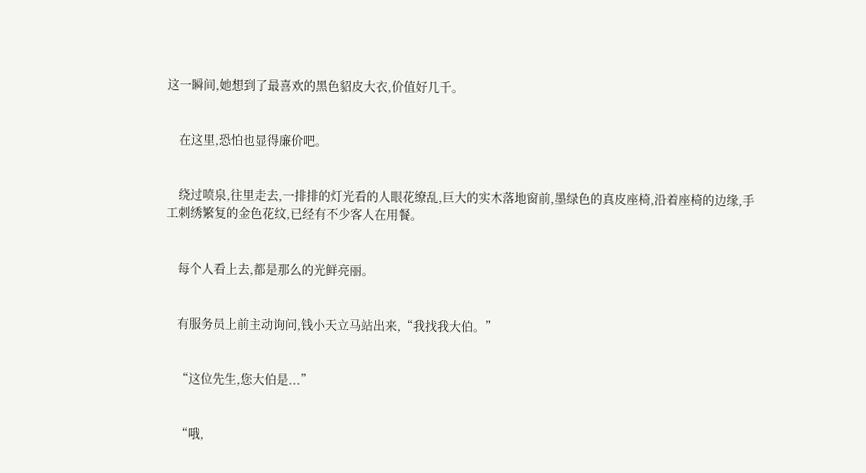这一瞬间,她想到了最喜欢的黑色貂皮大衣,价值好几千。


    在这里,恐怕也显得廉价吧。


    绕过喷泉,往里走去,一排排的灯光看的人眼花缭乱,巨大的实木落地窗前,墨绿色的真皮座椅,沿着座椅的边缘,手工刺绣繁复的金色花纹,已经有不少客人在用餐。


    每个人看上去,都是那么的光鲜亮丽。


    有服务员上前主动询问,钱小天立马站出来,“我找我大伯。”


    “这位先生,您大伯是...”


    “哦,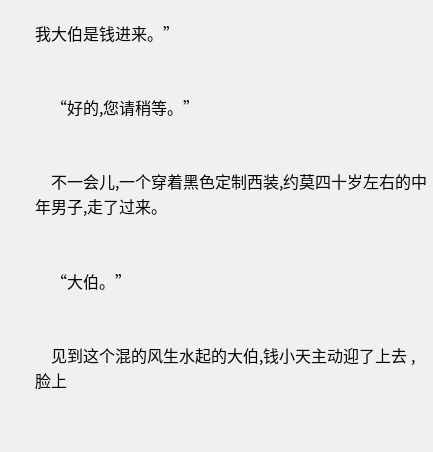我大伯是钱进来。”


    “好的,您请稍等。”


    不一会儿,一个穿着黑色定制西装,约莫四十岁左右的中年男子,走了过来。


    “大伯。”


    见到这个混的风生水起的大伯,钱小天主动迎了上去 ,脸上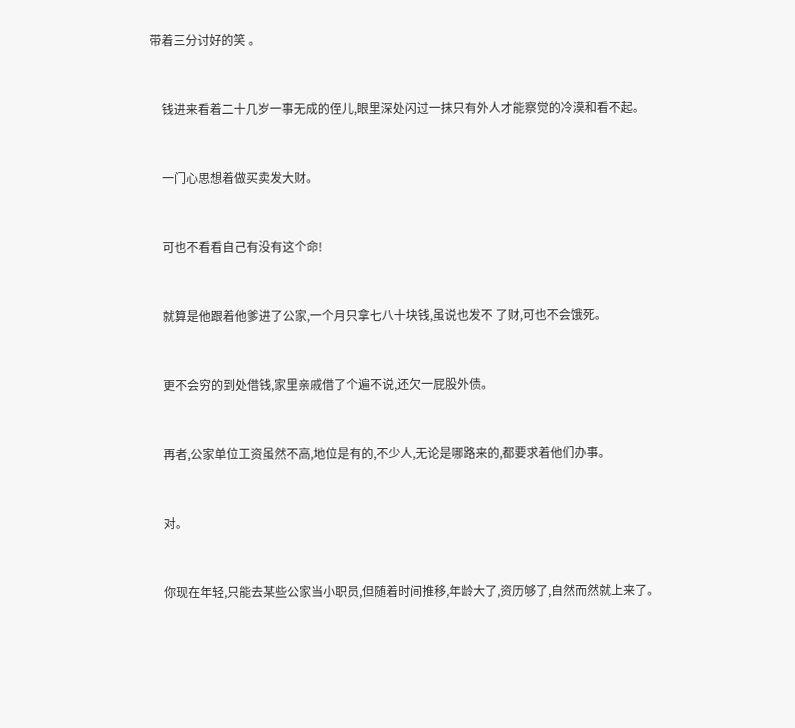带着三分讨好的笑 。


    钱进来看着二十几岁一事无成的侄儿,眼里深处闪过一抹只有外人才能察觉的冷漠和看不起。


    一门心思想着做买卖发大财。


    可也不看看自己有没有这个命!


    就算是他跟着他爹进了公家,一个月只拿七八十块钱,虽说也发不 了财,可也不会饿死。


    更不会穷的到处借钱,家里亲戚借了个遍不说,还欠一屁股外债。


    再者,公家单位工资虽然不高,地位是有的,不少人,无论是哪路来的,都要求着他们办事。


    对。


    你现在年轻,只能去某些公家当小职员,但随着时间推移,年龄大了,资历够了,自然而然就上来了。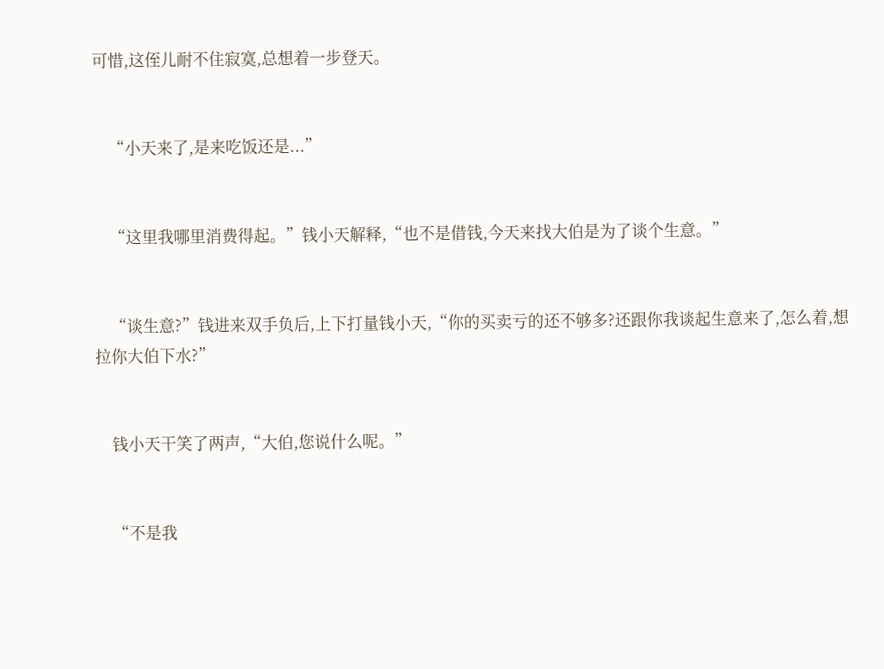可惜,这侄儿耐不住寂寞,总想着一步登天。


    “小天来了,是来吃饭还是...”


    “这里我哪里消费得起。”钱小天解释,“也不是借钱,今天来找大伯是为了谈个生意。”


    “谈生意?”钱进来双手负后,上下打量钱小天,“你的买卖亏的还不够多?还跟你我谈起生意来了,怎么着,想拉你大伯下水?”


    钱小天干笑了两声,“大伯,您说什么呢。”


    “不是我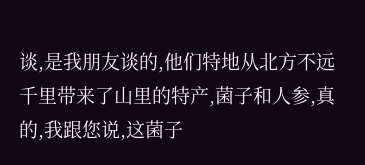谈,是我朋友谈的,他们特地从北方不远千里带来了山里的特产,菌子和人参,真的,我跟您说,这菌子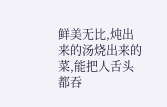鲜美无比,炖出来的汤烧出来的菜,能把人舌头都吞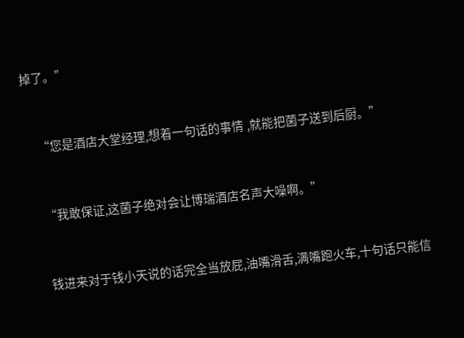掉了。”


    “您是酒店大堂经理,想着一句话的事情 ,就能把菌子送到后厨。”


    “我敢保证,这菌子绝对会让博瑞酒店名声大噪啊。”


    钱进来对于钱小天说的话完全当放屁,油嘴滑舌,满嘴跑火车,十句话只能信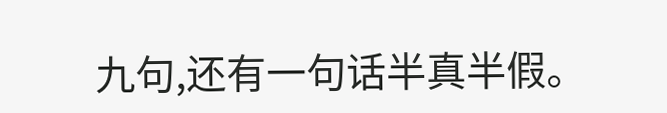九句,还有一句话半真半假。